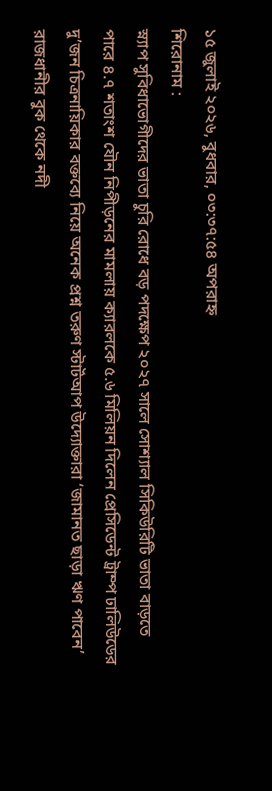১৫ জুলাই ২০২৬, বুধবার, ০৩:৩৭:৫৪ অপরাহ্ন
শিরোনাম :
স্ন্যাপ সুবিধাভোগীদের ভাতা চুরি রোধে বড় পদক্ষেপ ২০২৭ সালে সোশ্যাল সিকিউরিটি ভাতা বাড়তে পারে ৪.৭ শতাংশ যৌন নিপীড়নের মামলায় ক্যারলকে ৫.৬ মিলিয়ন দিলেন প্রেসিডেন্ট ট্রাম্প ঢালিউডের দু’জন চিত্রনায়িকার বক্তব্যে নিয়ে অনেক প্রশ্ন তরুণ স্টার্টআপ উদ্যোক্তারা ‘জামানত ছাড়া ঋণ পাবেন’ রাজধানীর বুক থেকে নদী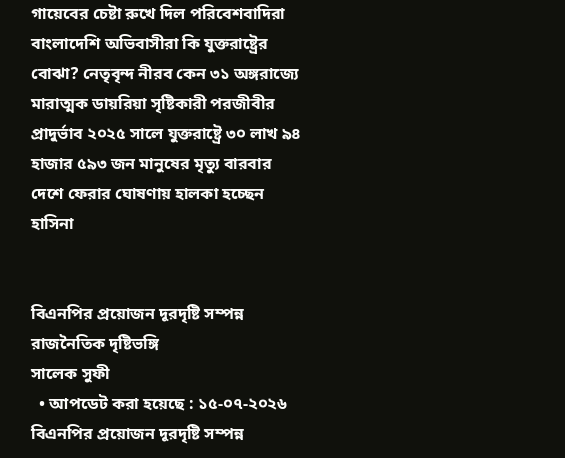গায়েবের চেষ্টা রুখে দিল পরিবেশবাদিরা বাংলাদেশি অভিবাসীরা কি যুক্তরাষ্ট্রের বোঝা? নেতৃবৃন্দ নীরব কেন ৩১ অঙ্গরাজ্যে মারাত্মক ডায়রিয়া সৃষ্টিকারী পরজীবীর প্রাদুর্ভাব ২০২৫ সালে যুক্তরাষ্ট্রে ৩০ লাখ ৯৪ হাজার ৫৯৩ জন মানুষের মৃত্যু বারবার দেশে ফেরার ঘোষণায় হালকা হচ্ছেন হাসিনা


বিএনপির প্রয়োজন দূরদৃষ্টি সম্পন্ন রাজনৈতিক দৃষ্টিভঙ্গি
সালেক সুফী
  • আপডেট করা হয়েছে : ১৫-০৭-২০২৬
বিএনপির প্রয়োজন দূরদৃষ্টি সম্পন্ন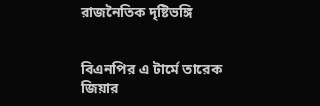রাজনৈতিক দৃষ্টিভঙ্গি


বিএনপির এ টার্মে তারেক জিয়ার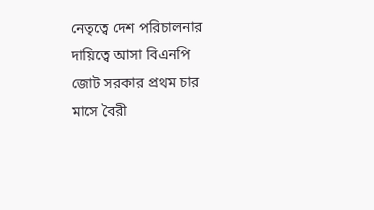নেতৃত্বে দেশ পরিচালনার দায়িত্বে আসা বিএনপি জোট সরকার প্রথম চার মাসে বৈরী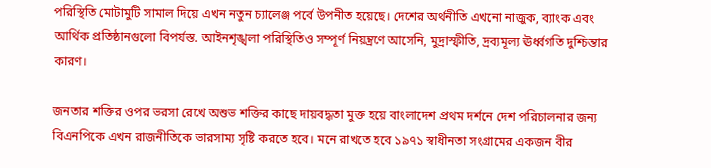পরিস্থিতি মোটামুটি সামাল দিয়ে এখন নতুন চ্যালেঞ্জ পর্বে উপনীত হয়েছে। দেশের অর্থনীতি এখনো নাজুক, ব্যাংক এবং আর্থিক প্রতিষ্ঠানগুলো বিপর্যস্ত. আইনশৃঙ্খলা পরিস্থিতিও সম্পূর্ণ নিয়ন্ত্রণে আসেনি, মুদ্রাস্ফীতি, দ্রব্যমূল্য ঊর্ধ্বগতি দুশ্চিন্তার কারণ।

জনতার শক্তির ওপর ভরসা রেখে অশুভ শক্তির কাছে দায়বদ্ধতা মুক্ত হয়ে বাংলাদেশ প্রথম দর্শনে দেশ পরিচালনার জন্য বিএনপিকে এখন রাজনীতিকে ভারসাম্য সৃষ্টি করতে হবে। মনে রাখতে হবে ১৯৭১ স্বাধীনতা সংগ্রামের একজন বীর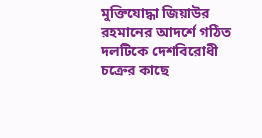মুক্তিযোদ্ধা জিয়াউর রহমানের আদর্শে গঠিত দলটিকে দেশবিরোধী চক্রের কাছে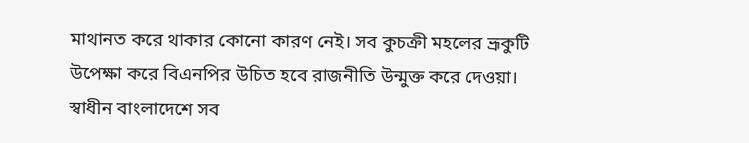মাথানত করে থাকার কোনো কারণ নেই। সব কুচক্রী মহলের ভ্রূকুটি উপেক্ষা করে বিএনপির উচিত হবে রাজনীতি উন্মুক্ত করে দেওয়া। স্বাধীন বাংলাদেশে সব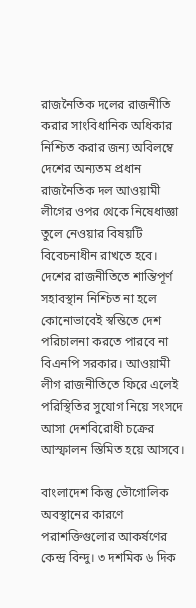রাজনৈতিক দলের রাজনীতি করার সাংবিধানিক অধিকার নিশ্চিত করার জন্য অবিলম্বে দেশের অন্যতম প্রধান রাজনৈতিক দল আওয়ামী লীগের ওপর থেকে নিষেধাজ্ঞা তুলে নেওয়ার বিষয়টি বিবেচনাধীন রাখতে হবে। দেশের রাজনীতিতে শান্তিপূর্ণ সহাবস্থান নিশ্চিত না হলে কোনোভাবেই স্বস্তিতে দেশ পরিচালনা করতে পারবে না বিএনপি সরকার। আওয়ামী লীগ রাজনীতিতে ফিরে এলেই পরিস্থিতির সুযোগ নিয়ে সংসদে আসা দেশবিরোধী চক্রের আস্ফালন স্তিমিত হয়ে আসবে।

বাংলাদেশ কিন্তু ভৌগোলিক অবস্থানের কারণে পরাশক্তিগুলোর আকর্ষণের কেন্দ্র বিন্দু। ৩ দশমিক ৬ দিক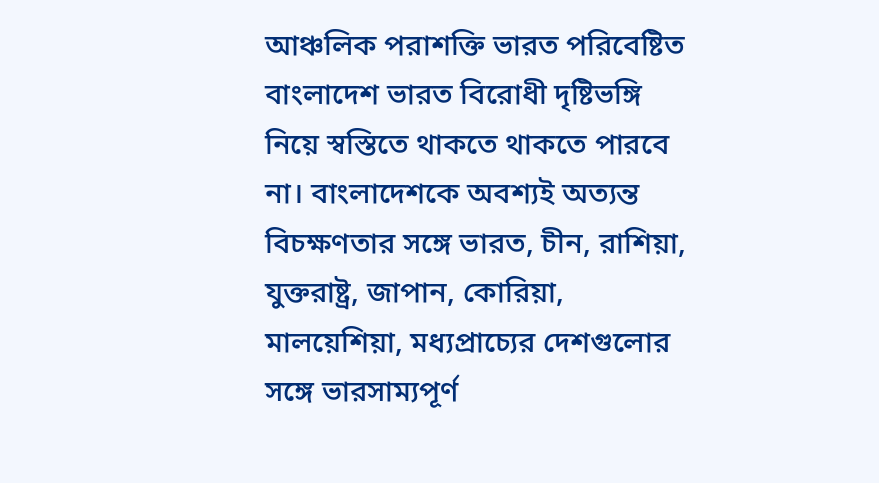আঞ্চলিক পরাশক্তি ভারত পরিবেষ্টিত বাংলাদেশ ভারত বিরোধী দৃষ্টিভঙ্গি নিয়ে স্বস্তিতে থাকতে থাকতে পারবে না। বাংলাদেশকে অবশ্যই অত্যন্ত বিচক্ষণতার সঙ্গে ভারত, চীন, রাশিয়া, যুক্তরাষ্ট্র, জাপান, কোরিয়া, মালয়েশিয়া, মধ্যপ্রাচ্যের দেশগুলোর সঙ্গে ভারসাম্যপূর্ণ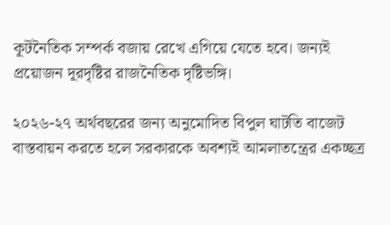কূটনৈতিক সম্পর্ক বজায় রেখে এগিয়ে যেতে হবে। জন্যই প্রয়োজন দূরদৃষ্টির রাজনৈতিক দৃষ্টিভঙ্গি।

২০২৬-২৭ অর্থবছরের জন্য অনুমোদিত বিপুল ঘাটতি বাজেট বাস্তবায়ন করতে হলে সরকারকে অবশ্যই আমলাতন্ত্রের একচ্ছত্র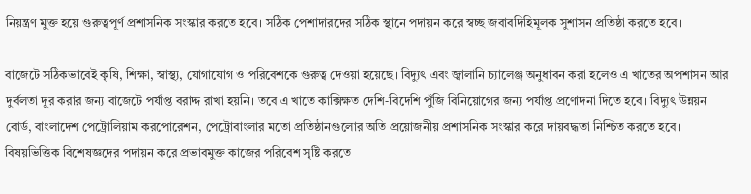নিয়ন্ত্রণ মুক্ত হয়ে গুরুত্বপূর্ণ প্রশাসনিক সংস্কার করতে হবে। সঠিক পেশাদারদের সঠিক স্থানে পদায়ন করে স্বচ্ছ জবাবদিহিমূলক সুশাসন প্রতিষ্ঠা করতে হবে।

বাজেটে সঠিকভাবেই কৃষি, শিক্ষা, স্বাস্থ্য, যোগাযোগ ও পরিবেশকে গুরুত্ব দেওয়া হয়েছে। বিদ্যুৎ এবং জ্বালানি চ্যালেঞ্জ অনুধাবন করা হলেও এ খাতের অপশাসন আর দুর্বলতা দূর করার জন্য বাজেটে পর্যাপ্ত বরাদ্দ রাখা হয়নি। তবে এ খাতে কাক্সিক্ষত দেশি-বিদেশি পুঁজি বিনিয়োগের জন্য পর্যাপ্ত প্রণোদনা দিতে হবে। বিদ্যুৎ উন্নয়ন বোর্ড, বাংলাদেশ পেট্রোলিয়াম করপোরেশন, পেট্রোবাংলার মতো প্রতিষ্ঠানগুলোর অতি প্রয়োজনীয় প্রশাসনিক সংস্কার করে দায়বদ্ধতা নিশ্চিত করতে হবে। বিষয়ভিত্তিক বিশেষজ্ঞদের পদায়ন করে প্রভাবমুক্ত কাজের পরিবেশ সৃষ্টি করতে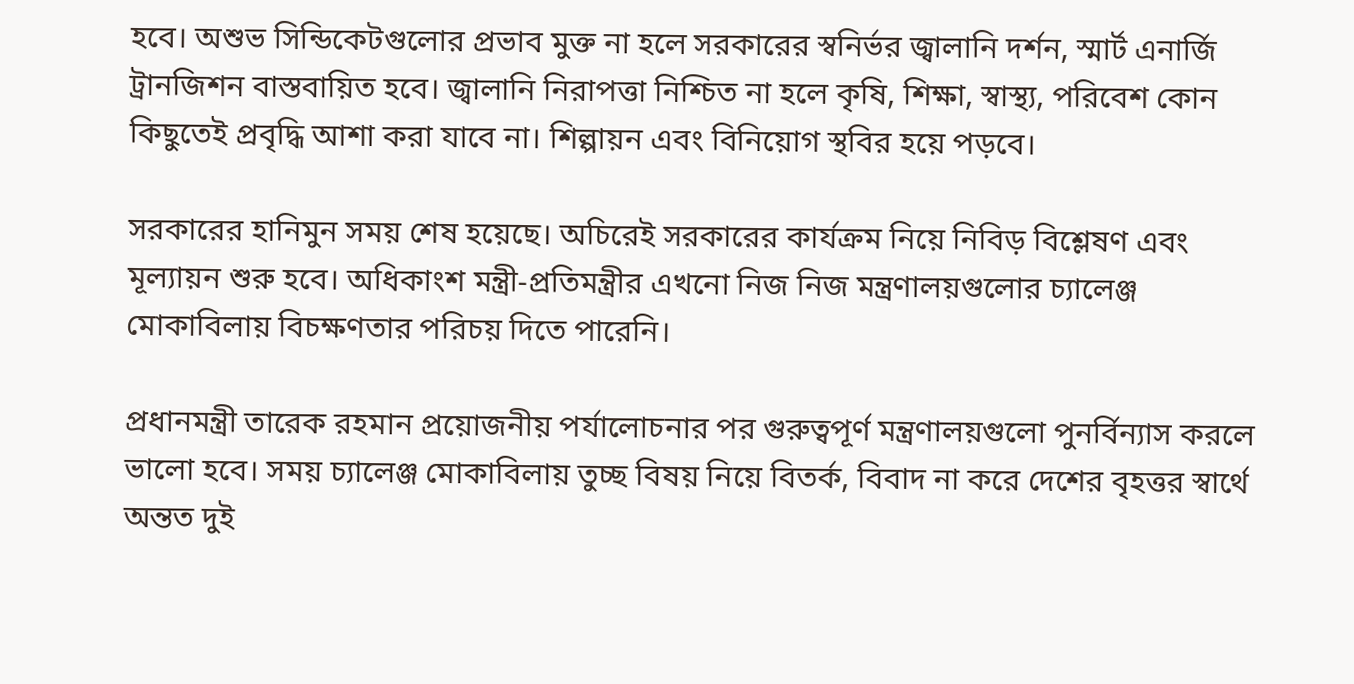হবে। অশুভ সিন্ডিকেটগুলোর প্রভাব মুক্ত না হলে সরকারের স্বনির্ভর জ্বালানি দর্শন, স্মার্ট এনার্জি ট্রানজিশন বাস্তবায়িত হবে। জ্বালানি নিরাপত্তা নিশ্চিত না হলে কৃষি, শিক্ষা, স্বাস্থ্য, পরিবেশ কোন কিছুতেই প্রবৃদ্ধি আশা করা যাবে না। শিল্পায়ন এবং বিনিয়োগ স্থবির হয়ে পড়বে।

সরকারের হানিমুন সময় শেষ হয়েছে। অচিরেই সরকারের কার্যক্রম নিয়ে নিবিড় বিশ্লেষণ এবং মূল্যায়ন শুরু হবে। অধিকাংশ মন্ত্রী-প্রতিমন্ত্রীর এখনো নিজ নিজ মন্ত্রণালয়গুলোর চ্যালেঞ্জ মোকাবিলায় বিচক্ষণতার পরিচয় দিতে পারেনি।

প্রধানমন্ত্রী তারেক রহমান প্রয়োজনীয় পর্যালোচনার পর গুরুত্বপূর্ণ মন্ত্রণালয়গুলো পুনর্বিন্যাস করলে ভালো হবে। সময় চ্যালেঞ্জ মোকাবিলায় তুচ্ছ বিষয় নিয়ে বিতর্ক, বিবাদ না করে দেশের বৃহত্তর স্বার্থে অন্তত দুই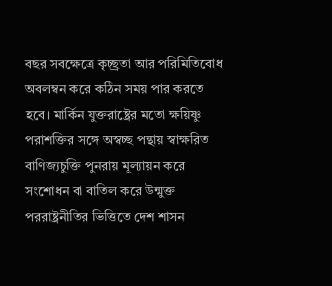বছর সবক্ষেত্রে কৃচ্ছ্রতা আর পরিমিতিবোধ অবলম্বন করে কঠিন সময় পার করতে হবে। মার্কিন যুক্তরাষ্ট্রের মতো ক্ষয়িষ্ণু পরাশক্তির সঙ্গে অস্বচ্ছ পন্থায় স্বাক্ষরিত বাণিজ্যচুক্তি পুনরায় মূল্যায়ন করে সংশোধন বা বাতিল করে উন্মুক্ত পররাষ্ট্রনীতির ভিত্তিতে দেশ শাসন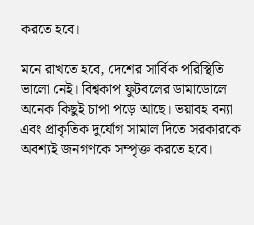করতে হবে।

মনে রাখতে হবে, দেশের সার্বিক পরিস্থিতি ভালো নেই। বিশ্বকাপ ফুটবলের ডামাডোলে অনেক কিছুই চাপা পড়ে আছে। ভয়াবহ বন্যা এবং প্রাকৃতিক দুর্যোগ সামাল দিতে সরকারকে অবশ্যই জনগণকে সম্পৃক্ত করতে হবে।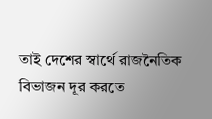তাই দেশের স্বার্থে রাজনৈতিক বিভাজন দূর করতে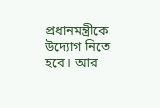প্রধানমন্ত্রীকে উদ্যোগ নিতে হবে। আর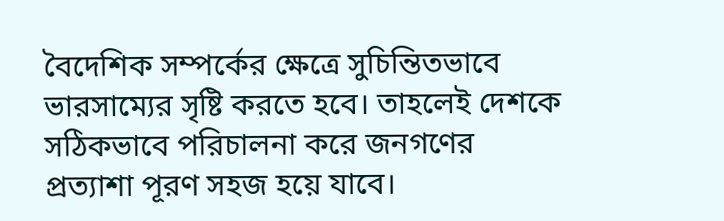বৈদেশিক সম্পর্কের ক্ষেত্রে সুচিন্তিতভাবে ভারসাম্যের সৃষ্টি করতে হবে। তাহলেই দেশকে সঠিকভাবে পরিচালনা করে জনগণের প্রত্যাশা পূরণ সহজ হয়ে যাবে।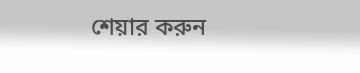শেয়ার করুন